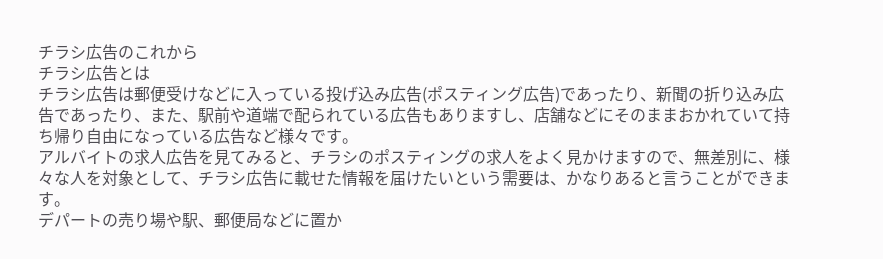チラシ広告のこれから
チラシ広告とは
チラシ広告は郵便受けなどに入っている投げ込み広告(ポスティング広告)であったり、新聞の折り込み広告であったり、また、駅前や道端で配られている広告もありますし、店舗などにそのままおかれていて持ち帰り自由になっている広告など様々です。
アルバイトの求人広告を見てみると、チラシのポスティングの求人をよく見かけますので、無差別に、様々な人を対象として、チラシ広告に載せた情報を届けたいという需要は、かなりあると言うことができます。
デパートの売り場や駅、郵便局などに置か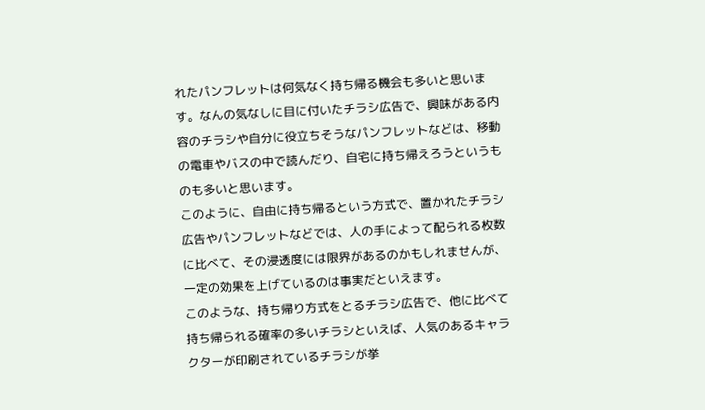れたパンフレットは何気なく持ち帰る機会も多いと思います。なんの気なしに目に付いたチラシ広告で、興味がある内容のチラシや自分に役立ちそうなパンフレットなどは、移動の電車やバスの中で読んだり、自宅に持ち帰えろうというものも多いと思います。
このように、自由に持ち帰るという方式で、置かれたチラシ広告やパンフレットなどでは、人の手によって配られる枚数に比べて、その浸透度には限界があるのかもしれませんが、一定の効果を上げているのは事実だといえます。
このような、持ち帰り方式をとるチラシ広告で、他に比べて持ち帰られる確率の多いチラシといえば、人気のあるキャラクターが印刷されているチラシが挙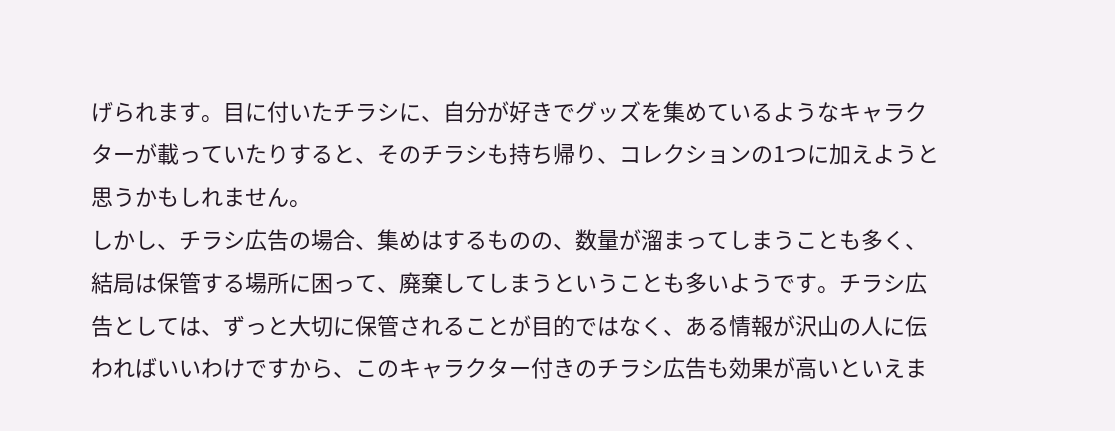げられます。目に付いたチラシに、自分が好きでグッズを集めているようなキャラクターが載っていたりすると、そのチラシも持ち帰り、コレクションの1つに加えようと思うかもしれません。
しかし、チラシ広告の場合、集めはするものの、数量が溜まってしまうことも多く、結局は保管する場所に困って、廃棄してしまうということも多いようです。チラシ広告としては、ずっと大切に保管されることが目的ではなく、ある情報が沢山の人に伝わればいいわけですから、このキャラクター付きのチラシ広告も効果が高いといえま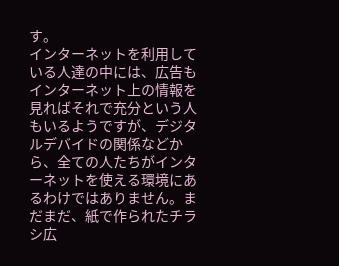す。
インターネットを利用している人達の中には、広告もインターネット上の情報を見ればそれで充分という人もいるようですが、デジタルデバイドの関係などから、全ての人たちがインターネットを使える環境にあるわけではありません。まだまだ、紙で作られたチラシ広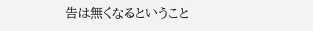告は無くなるということ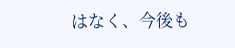はなく、今後も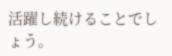活躍し続けることでしょう。